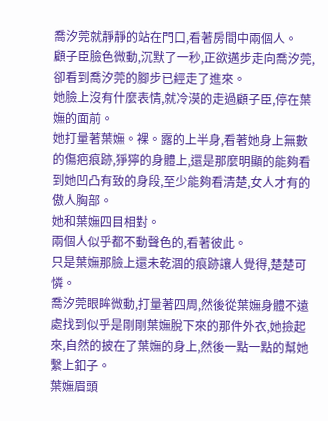喬汐莞就靜靜的站在門口,看著房間中兩個人。
顧子臣臉色微動,沉默了一秒,正欲邁步走向喬汐莞,卻看到喬汐莞的腳步已經走了進來。
她臉上沒有什麼表情,就冷漠的走過顧子臣,停在葉嫵的面前。
她打量著葉嫵。裸。露的上半身,看著她身上無數的傷疤痕跡,猙獰的身體上,還是那麼明顯的能夠看到她凹凸有致的身段,至少能夠看清楚,女人才有的傲人胸部。
她和葉嫵四目相對。
兩個人似乎都不動聲色的,看著彼此。
只是葉嫵那臉上還未乾涸的痕跡讓人覺得,楚楚可憐。
喬汐莞眼眸微動,打量著四周,然後從葉嫵身體不遠處找到似乎是剛剛葉嫵脫下來的那件外衣,她撿起來,自然的披在了葉嫵的身上,然後一點一點的幫她繫上釦子。
葉嫵眉頭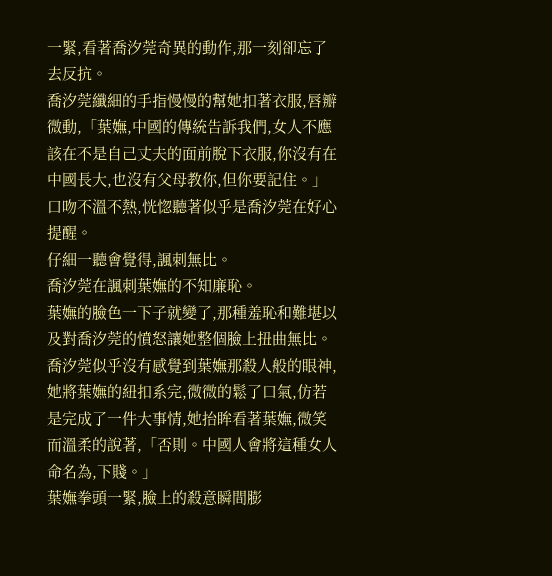一緊,看著喬汐莞奇異的動作,那一刻卻忘了去反抗。
喬汐莞纖細的手指慢慢的幫她扣著衣服,唇瓣微動,「葉嫵,中國的傳統告訴我們,女人不應該在不是自己丈夫的面前脫下衣服,你沒有在中國長大,也沒有父母教你,但你要記住。」
口吻不溫不熱,恍惚聽著似乎是喬汐莞在好心提醒。
仔細一聽會覺得,諷刺無比。
喬汐莞在諷刺葉嫵的不知廉恥。
葉嫵的臉色一下子就變了,那種羞恥和難堪以及對喬汐莞的憤怒讓她整個臉上扭曲無比。
喬汐莞似乎沒有感覺到葉嫵那殺人般的眼神,她將葉嫵的紐扣系完,微微的鬆了口氣,仿若是完成了一件大事情,她抬眸看著葉嫵,微笑而溫柔的說著,「否則。中國人會將這種女人命名為,下賤。」
葉嫵拳頭一緊,臉上的殺意瞬間膨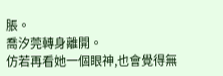脹。
喬汐莞轉身離開。
仿若再看她一個眼神,也會覺得無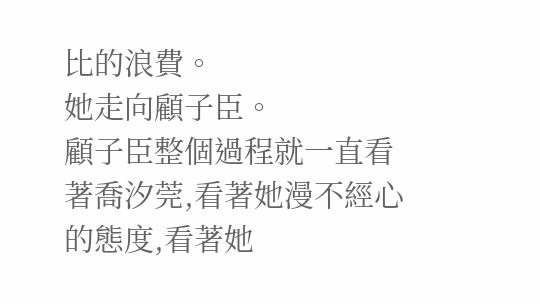比的浪費。
她走向顧子臣。
顧子臣整個過程就一直看著喬汐莞,看著她漫不經心的態度,看著她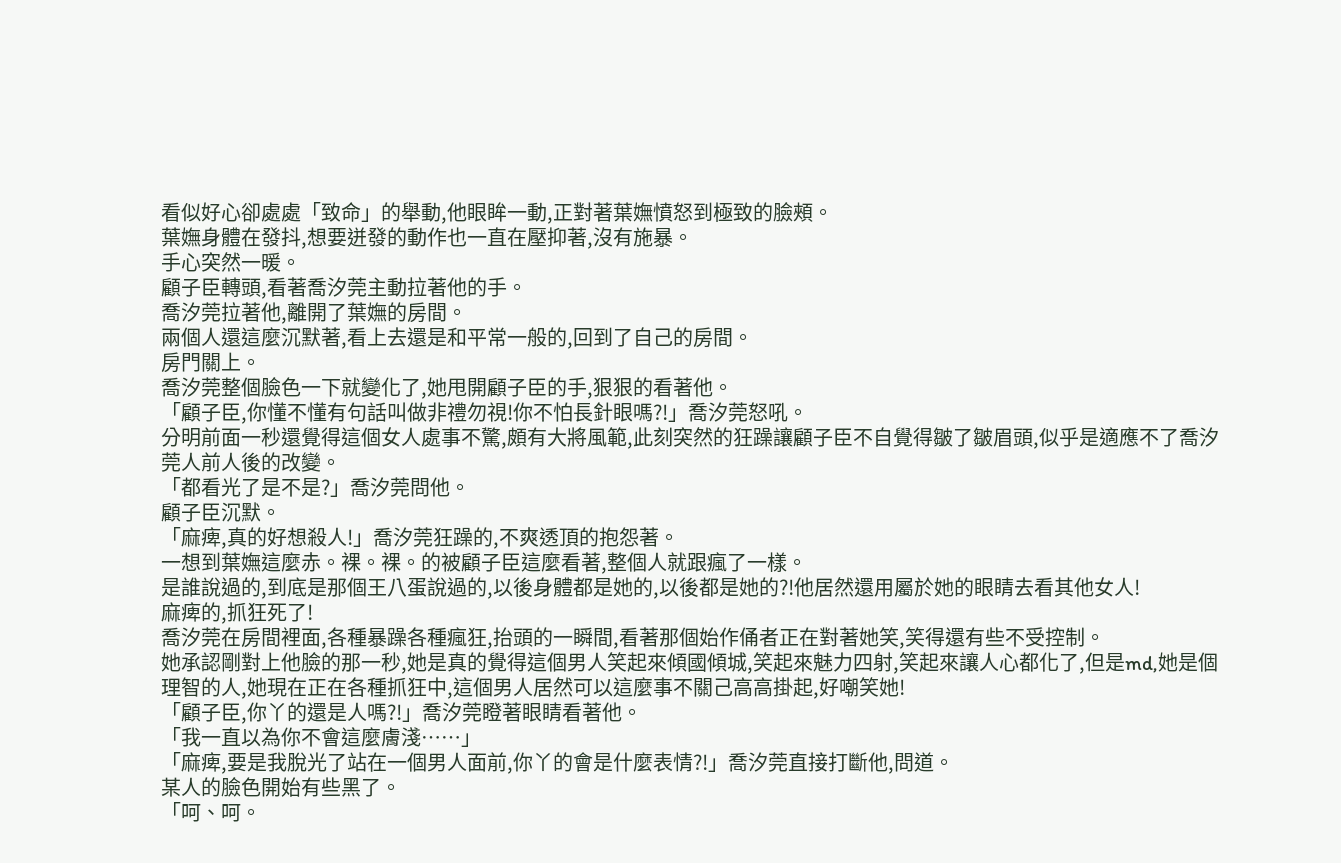看似好心卻處處「致命」的舉動,他眼眸一動,正對著葉嫵憤怒到極致的臉頰。
葉嫵身體在發抖,想要迸發的動作也一直在壓抑著,沒有施暴。
手心突然一暖。
顧子臣轉頭,看著喬汐莞主動拉著他的手。
喬汐莞拉著他,離開了葉嫵的房間。
兩個人還這麼沉默著,看上去還是和平常一般的,回到了自己的房間。
房門關上。
喬汐莞整個臉色一下就變化了,她甩開顧子臣的手,狠狠的看著他。
「顧子臣,你懂不懂有句話叫做非禮勿視!你不怕長針眼嗎?!」喬汐莞怒吼。
分明前面一秒還覺得這個女人處事不驚,頗有大將風範,此刻突然的狂躁讓顧子臣不自覺得皺了皺眉頭,似乎是適應不了喬汐莞人前人後的改變。
「都看光了是不是?」喬汐莞問他。
顧子臣沉默。
「麻痺,真的好想殺人!」喬汐莞狂躁的,不爽透頂的抱怨著。
一想到葉嫵這麼赤。裸。裸。的被顧子臣這麼看著,整個人就跟瘋了一樣。
是誰說過的,到底是那個王八蛋說過的,以後身體都是她的,以後都是她的?!他居然還用屬於她的眼睛去看其他女人!
麻痺的,抓狂死了!
喬汐莞在房間裡面,各種暴躁各種瘋狂,抬頭的一瞬間,看著那個始作俑者正在對著她笑,笑得還有些不受控制。
她承認剛對上他臉的那一秒,她是真的覺得這個男人笑起來傾國傾城,笑起來魅力四射,笑起來讓人心都化了,但是md,她是個理智的人,她現在正在各種抓狂中,這個男人居然可以這麼事不關己高高掛起,好嘲笑她!
「顧子臣,你丫的還是人嗎?!」喬汐莞瞪著眼睛看著他。
「我一直以為你不會這麼膚淺……」
「麻痺,要是我脫光了站在一個男人面前,你丫的會是什麼表情?!」喬汐莞直接打斷他,問道。
某人的臉色開始有些黑了。
「呵、呵。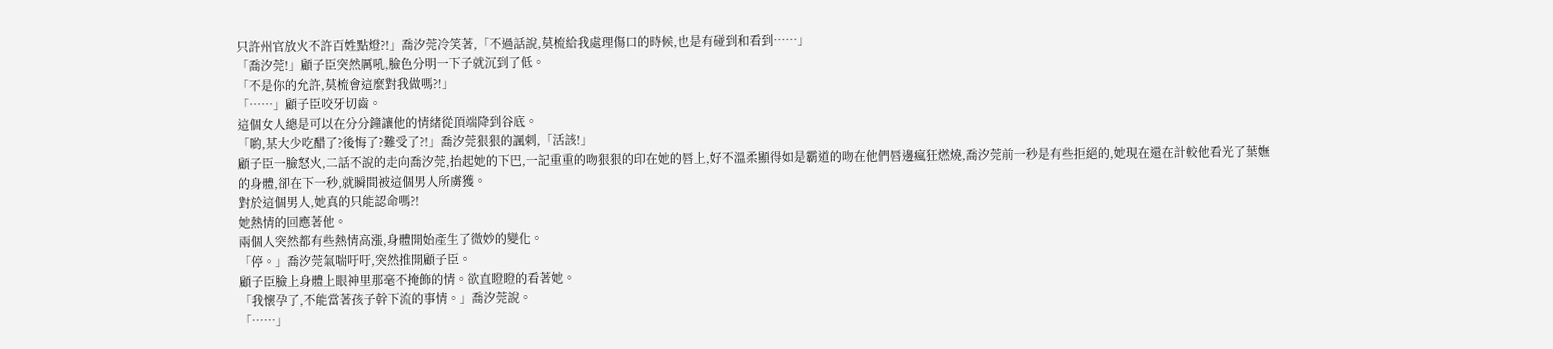只許州官放火不許百姓點燈?!」喬汐莞冷笑著,「不過話說,莫梳給我處理傷口的時候,也是有碰到和看到……」
「喬汐莞!」顧子臣突然厲吼,臉色分明一下子就沉到了低。
「不是你的允許,莫梳會這麼對我做嗎?!」
「……」顧子臣咬牙切齒。
這個女人總是可以在分分鐘讓他的情緒從頂端降到谷底。
「喲,某大少吃醋了?後悔了?難受了?!」喬汐莞狠狠的諷刺,「活該!」
顧子臣一臉怒火,二話不說的走向喬汐莞,抬起她的下巴,一記重重的吻狠狠的印在她的唇上,好不溫柔顯得如是霸道的吻在他們唇邊瘋狂燃燒,喬汐莞前一秒是有些拒絕的,她現在還在計較他看光了葉嫵的身體,卻在下一秒,就瞬間被這個男人所虜獲。
對於這個男人,她真的只能認命嗎?!
她熱情的回應著他。
兩個人突然都有些熱情高漲,身體開始產生了微妙的變化。
「停。」喬汐莞氣喘吁吁,突然推開顧子臣。
顧子臣臉上身體上眼神里那毫不掩飾的情。欲直瞪瞪的看著她。
「我懷孕了,不能當著孩子幹下流的事情。」喬汐莞說。
「……」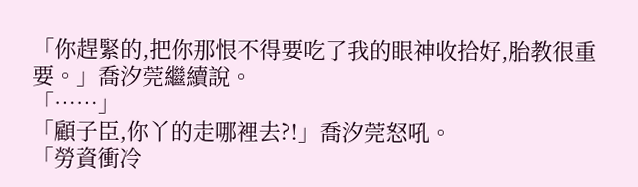「你趕緊的,把你那恨不得要吃了我的眼神收拾好,胎教很重要。」喬汐莞繼續說。
「……」
「顧子臣,你丫的走哪裡去?!」喬汐莞怒吼。
「勞資衝冷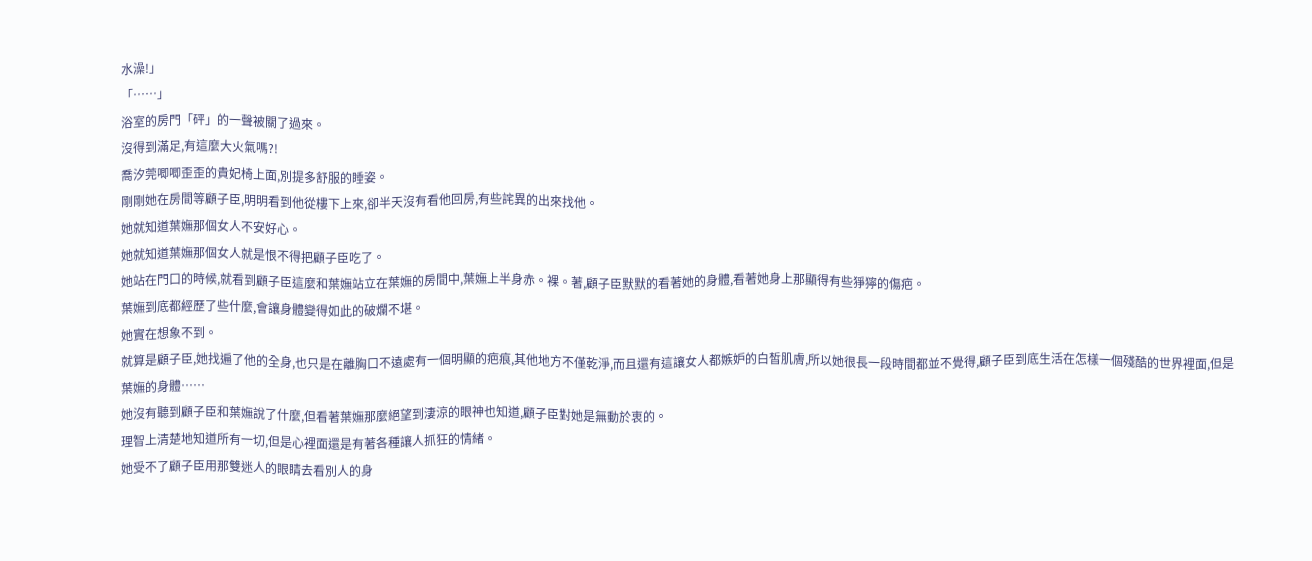水澡!」
「……」
浴室的房門「砰」的一聲被關了過來。
沒得到滿足,有這麼大火氣嗎?!
喬汐莞唧唧歪歪的貴妃椅上面,別提多舒服的睡姿。
剛剛她在房間等顧子臣,明明看到他從樓下上來,卻半天沒有看他回房,有些詫異的出來找他。
她就知道葉嫵那個女人不安好心。
她就知道葉嫵那個女人就是恨不得把顧子臣吃了。
她站在門口的時候,就看到顧子臣這麼和葉嫵站立在葉嫵的房間中,葉嫵上半身赤。裸。著,顧子臣默默的看著她的身體,看著她身上那顯得有些猙獰的傷疤。
葉嫵到底都經歷了些什麼,會讓身體變得如此的破爛不堪。
她實在想象不到。
就算是顧子臣,她找遍了他的全身,也只是在離胸口不遠處有一個明顯的疤痕,其他地方不僅乾淨,而且還有這讓女人都嫉妒的白皙肌膚,所以她很長一段時間都並不覺得,顧子臣到底生活在怎樣一個殘酷的世界裡面,但是葉嫵的身體……
她沒有聽到顧子臣和葉嫵說了什麼,但看著葉嫵那麼絕望到淒涼的眼神也知道,顧子臣對她是無動於衷的。
理智上清楚地知道所有一切,但是心裡面還是有著各種讓人抓狂的情緒。
她受不了顧子臣用那雙迷人的眼睛去看別人的身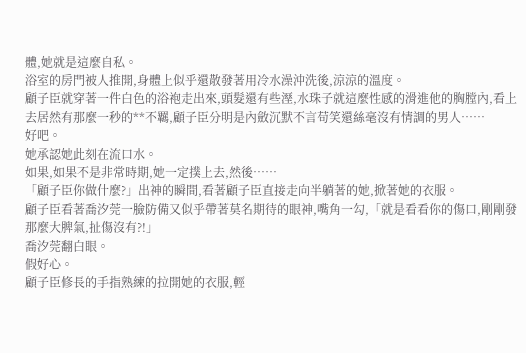體,她就是這麼自私。
浴室的房門被人推開,身體上似乎還散發著用冷水澡沖洗後,涼涼的溫度。
顧子臣就穿著一件白色的浴袍走出來,頭髮還有些溼,水珠子就這麼性感的滑進他的胸膛內,看上去居然有那麼一秒的**不羈,顧子臣分明是內斂沉默不言苟笑還絲毫沒有情調的男人……
好吧。
她承認她此刻在流口水。
如果,如果不是非常時期,她一定撲上去,然後……
「顧子臣你做什麼?」出神的瞬間,看著顧子臣直接走向半躺著的她,掀著她的衣服。
顧子臣看著喬汐莞一臉防備又似乎帶著莫名期待的眼神,嘴角一勾,「就是看看你的傷口,剛剛發那麼大脾氣,扯傷沒有?!」
喬汐莞翻白眼。
假好心。
顧子臣修長的手指熟練的拉開她的衣服,輕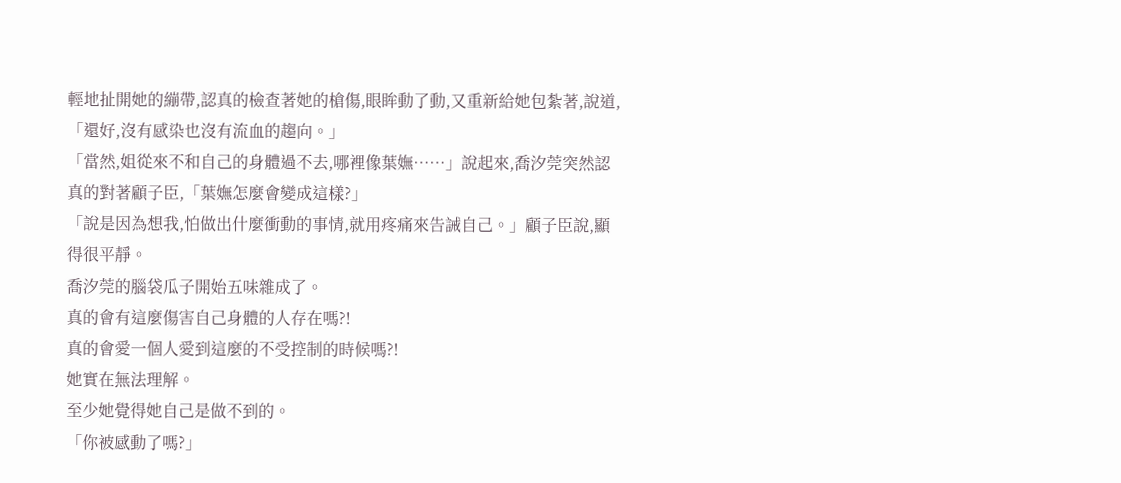輕地扯開她的繃帶,認真的檢查著她的槍傷,眼眸動了動,又重新給她包紮著,說道,「還好,沒有感染也沒有流血的趨向。」
「當然,姐從來不和自己的身體過不去,哪裡像葉嫵……」說起來,喬汐莞突然認真的對著顧子臣,「葉嫵怎麼會變成這樣?」
「說是因為想我,怕做出什麼衝動的事情,就用疼痛來告誡自己。」顧子臣說,顯得很平靜。
喬汐莞的腦袋瓜子開始五味雜成了。
真的會有這麼傷害自己身體的人存在嗎?!
真的會愛一個人愛到這麼的不受控制的時候嗎?!
她實在無法理解。
至少她覺得她自己是做不到的。
「你被感動了嗎?」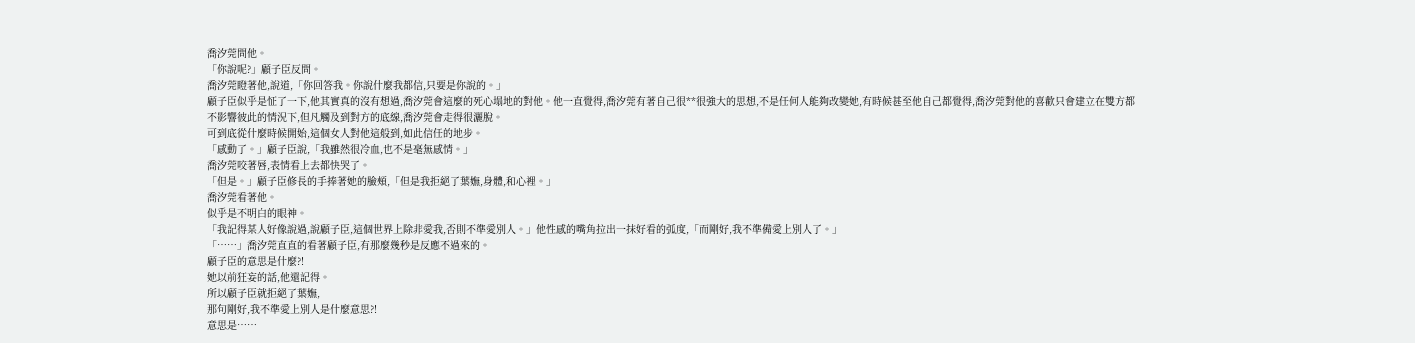喬汐莞問他。
「你說呢?」顧子臣反問。
喬汐莞瞪著他,說道,「你回答我。你說什麼我都信,只要是你說的。」
顧子臣似乎是怔了一下,他其實真的沒有想過,喬汐莞會這麼的死心塌地的對他。他一直覺得,喬汐莞有著自己很**很強大的思想,不是任何人能夠改變她,有時候甚至他自己都覺得,喬汐莞對他的喜歡只會建立在雙方都不影響彼此的情況下,但凡觸及到對方的底線,喬汐莞會走得很灑脫。
可到底從什麼時候開始,這個女人對他這般到,如此信任的地步。
「感動了。」顧子臣說,「我雖然很冷血,也不是毫無感情。」
喬汐莞咬著唇,表情看上去都快哭了。
「但是。」顧子臣修長的手捧著她的臉頰,「但是我拒絕了葉嫵,身體,和心裡。」
喬汐莞看著他。
似乎是不明白的眼神。
「我記得某人好像說過,說顧子臣,這個世界上除非愛我,否則不準愛別人。」他性感的嘴角拉出一抹好看的弧度,「而剛好,我不準備愛上別人了。」
「……」喬汐莞直直的看著顧子臣,有那麼幾秒是反應不過來的。
顧子臣的意思是什麼?!
她以前狂妄的話,他還記得。
所以顧子臣就拒絕了葉嫵,
那句剛好,我不準愛上別人是什麼意思?!
意思是……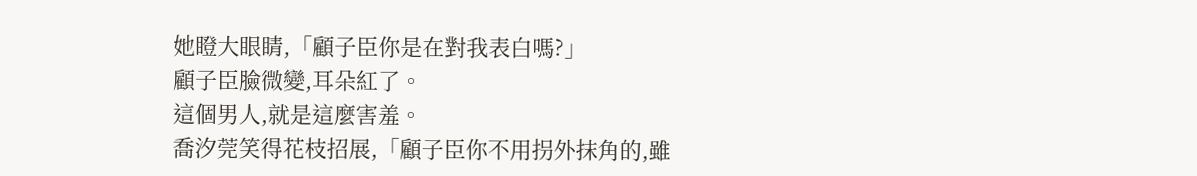她瞪大眼睛,「顧子臣你是在對我表白嗎?」
顧子臣臉微變,耳朵紅了。
這個男人,就是這麼害羞。
喬汐莞笑得花枝招展,「顧子臣你不用拐外抹角的,雖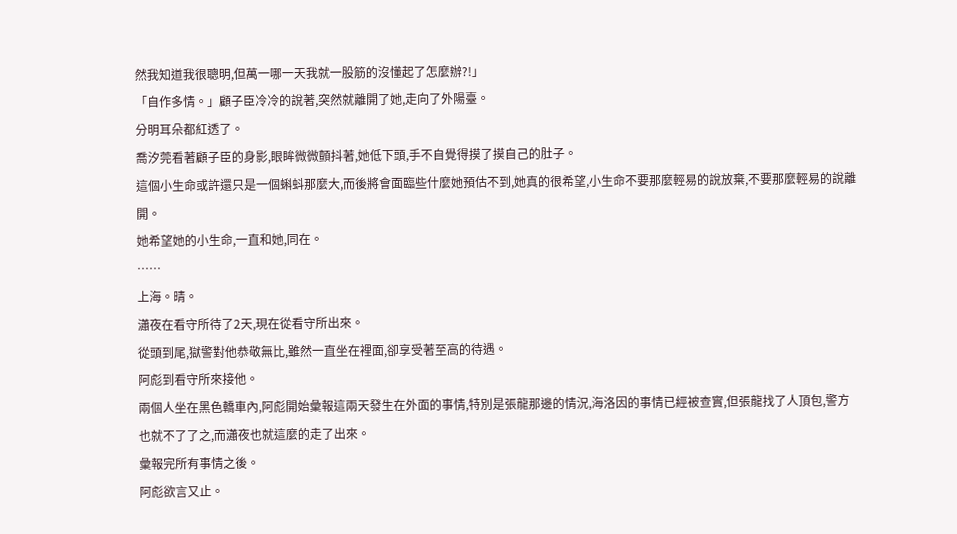然我知道我很聰明,但萬一哪一天我就一股筋的沒懂起了怎麼辦?!」
「自作多情。」顧子臣冷冷的說著,突然就離開了她,走向了外陽臺。
分明耳朵都紅透了。
喬汐莞看著顧子臣的身影,眼眸微微顫抖著,她低下頭,手不自覺得摸了摸自己的肚子。
這個小生命或許還只是一個蝌蚪那麼大,而後將會面臨些什麼她預估不到,她真的很希望,小生命不要那麼輕易的說放棄,不要那麼輕易的說離開。
她希望她的小生命,一直和她,同在。
……
上海。晴。
瀟夜在看守所待了2天,現在從看守所出來。
從頭到尾,獄警對他恭敬無比,雖然一直坐在裡面,卻享受著至高的待遇。
阿彪到看守所來接他。
兩個人坐在黑色轎車內,阿彪開始彙報這兩天發生在外面的事情,特別是張龍那邊的情況,海洛因的事情已經被查實,但張龍找了人頂包,警方也就不了了之,而瀟夜也就這麼的走了出來。
彙報完所有事情之後。
阿彪欲言又止。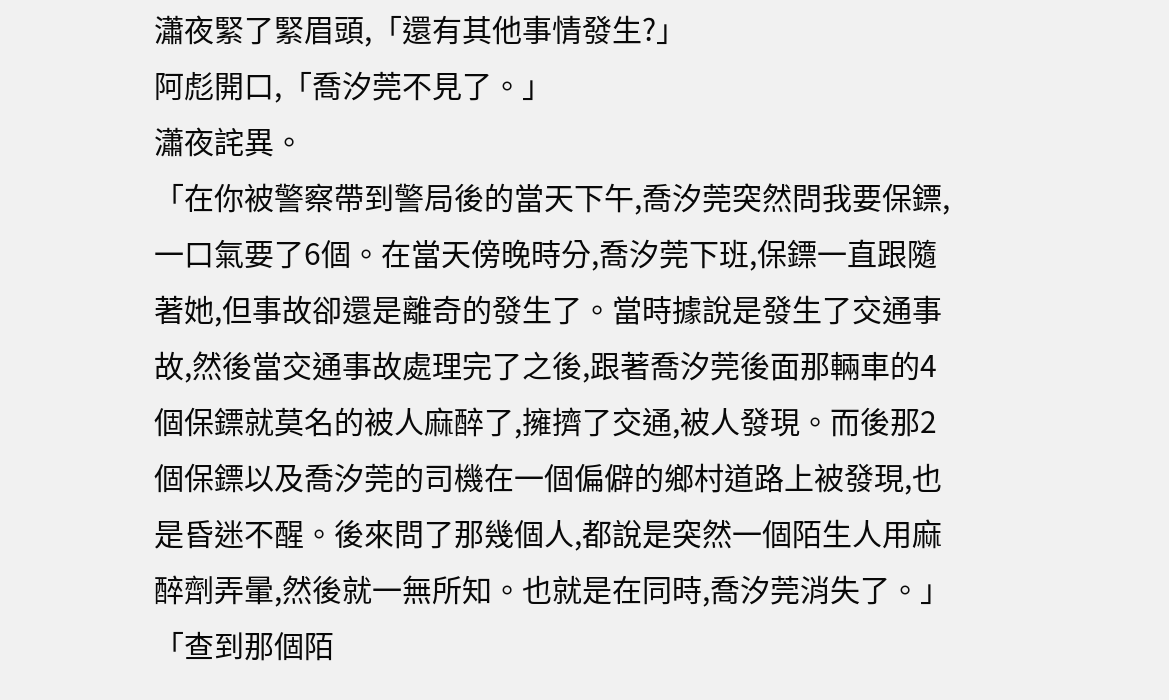瀟夜緊了緊眉頭,「還有其他事情發生?」
阿彪開口,「喬汐莞不見了。」
瀟夜詫異。
「在你被警察帶到警局後的當天下午,喬汐莞突然問我要保鏢,一口氣要了6個。在當天傍晚時分,喬汐莞下班,保鏢一直跟隨著她,但事故卻還是離奇的發生了。當時據說是發生了交通事故,然後當交通事故處理完了之後,跟著喬汐莞後面那輛車的4個保鏢就莫名的被人麻醉了,擁擠了交通,被人發現。而後那2個保鏢以及喬汐莞的司機在一個偏僻的鄉村道路上被發現,也是昏迷不醒。後來問了那幾個人,都說是突然一個陌生人用麻醉劑弄暈,然後就一無所知。也就是在同時,喬汐莞消失了。」
「查到那個陌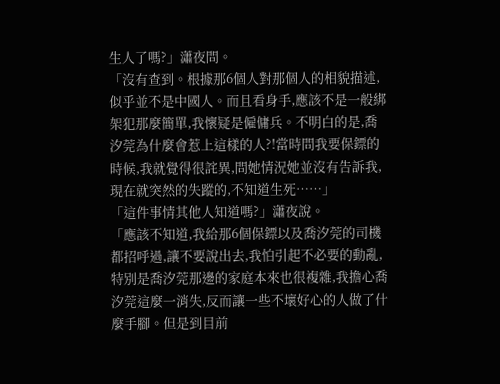生人了嗎?」瀟夜問。
「沒有查到。根據那6個人對那個人的相貌描述,似乎並不是中國人。而且看身手,應該不是一般綁架犯那麼簡單,我懷疑是僱傭兵。不明白的是,喬汐莞為什麼會惹上這樣的人?!當時問我要保鏢的時候,我就覺得很詫異,問她情況她並沒有告訴我,現在就突然的失蹤的,不知道生死……」
「這件事情其他人知道嗎?」瀟夜說。
「應該不知道,我給那6個保鏢以及喬汐莞的司機都招呼過,讓不要說出去,我怕引起不必要的動亂,特別是喬汐莞那邊的家庭本來也很複雜,我擔心喬汐莞這麼一消失,反而讓一些不壞好心的人做了什麼手腳。但是到目前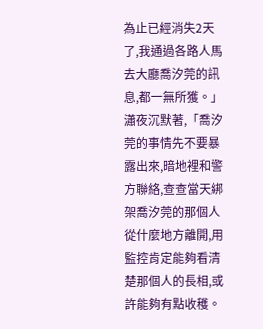為止已經消失2天了,我通過各路人馬去大廳喬汐莞的訊息,都一無所獲。」
瀟夜沉默著,「喬汐莞的事情先不要暴露出來,暗地裡和警方聯絡,查查當天綁架喬汐莞的那個人從什麼地方離開,用監控肯定能夠看清楚那個人的長相,或許能夠有點收穫。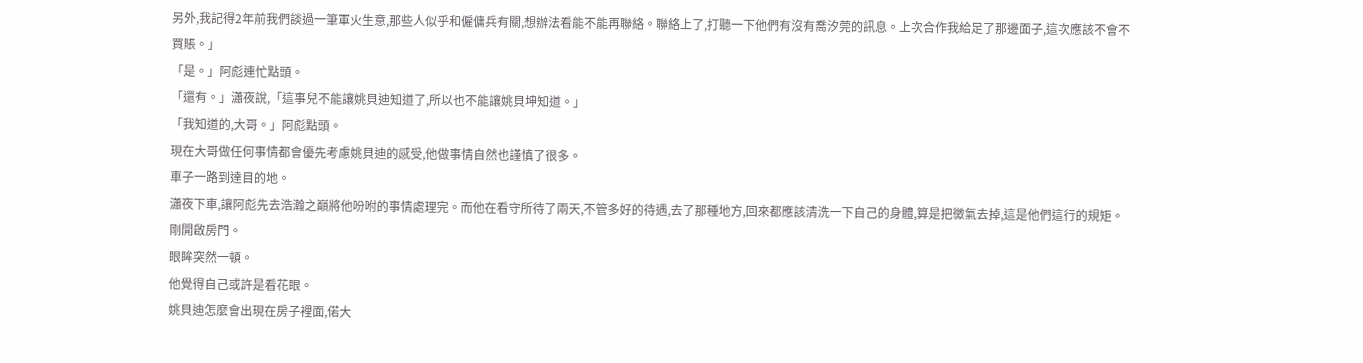另外,我記得2年前我們談過一筆軍火生意,那些人似乎和僱傭兵有關,想辦法看能不能再聯絡。聯絡上了,打聽一下他們有沒有喬汐莞的訊息。上次合作我給足了那邊面子,這次應該不會不買賬。」
「是。」阿彪連忙點頭。
「還有。」瀟夜說,「這事兒不能讓姚貝迪知道了,所以也不能讓姚貝坤知道。」
「我知道的,大哥。」阿彪點頭。
現在大哥做任何事情都會優先考慮姚貝迪的感受,他做事情自然也謹慎了很多。
車子一路到達目的地。
瀟夜下車,讓阿彪先去浩瀚之巔將他吩咐的事情處理完。而他在看守所待了兩天,不管多好的待遇,去了那種地方,回來都應該清洗一下自己的身體,算是把黴氣去掉,這是他們這行的規矩。
剛開啟房門。
眼眸突然一頓。
他覺得自己或許是看花眼。
姚貝迪怎麼會出現在房子裡面,偌大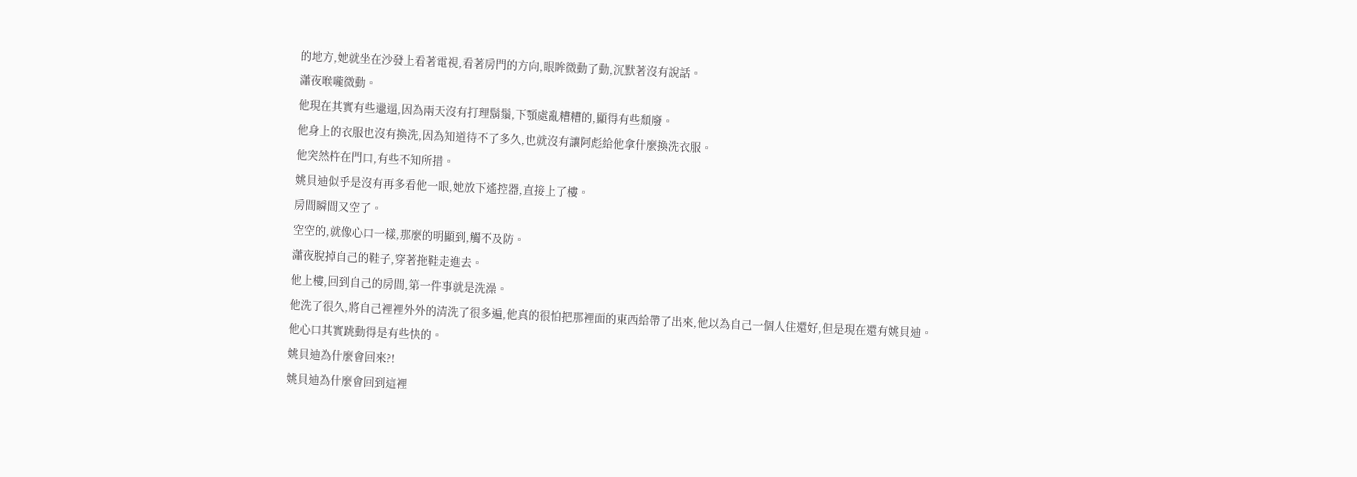的地方,她就坐在沙發上看著電視,看著房門的方向,眼眸微動了動,沉默著沒有說話。
瀟夜喉嚨微動。
他現在其實有些邋遢,因為兩天沒有打理鬍鬚,下顎處亂糟糟的,顯得有些頹廢。
他身上的衣服也沒有換洗,因為知道待不了多久,也就沒有讓阿彪給他拿什麼換洗衣服。
他突然杵在門口,有些不知所措。
姚貝迪似乎是沒有再多看他一眼,她放下遙控器,直接上了樓。
房間瞬間又空了。
空空的,就像心口一樣,那麼的明顯到,觸不及防。
瀟夜脫掉自己的鞋子,穿著拖鞋走進去。
他上樓,回到自己的房間,第一件事就是洗澡。
他洗了很久,將自己裡裡外外的清洗了很多遍,他真的很怕把那裡面的東西給帶了出來,他以為自己一個人住還好,但是現在還有姚貝迪。
他心口其實跳動得是有些快的。
姚貝迪為什麼會回來?!
姚貝迪為什麼會回到這裡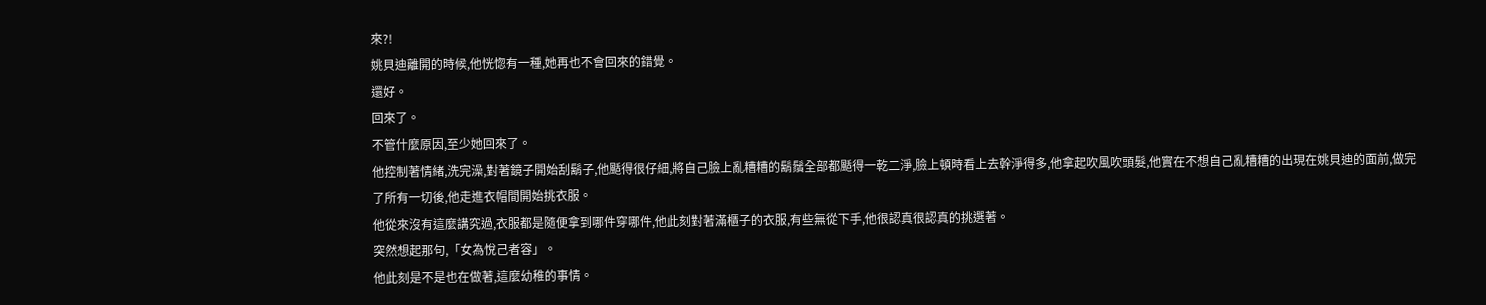來?!
姚貝迪離開的時候,他恍惚有一種,她再也不會回來的錯覺。
還好。
回來了。
不管什麼原因,至少她回來了。
他控制著情緒,洗完澡,對著鏡子開始刮鬍子,他颳得很仔細,將自己臉上亂糟糟的鬍鬚全部都颳得一乾二淨,臉上頓時看上去幹淨得多,他拿起吹風吹頭髮,他實在不想自己亂糟糟的出現在姚貝迪的面前,做完了所有一切後,他走進衣帽間開始挑衣服。
他從來沒有這麼講究過,衣服都是隨便拿到哪件穿哪件,他此刻對著滿櫃子的衣服,有些無從下手,他很認真很認真的挑選著。
突然想起那句,「女為悅己者容」。
他此刻是不是也在做著,這麼幼稚的事情。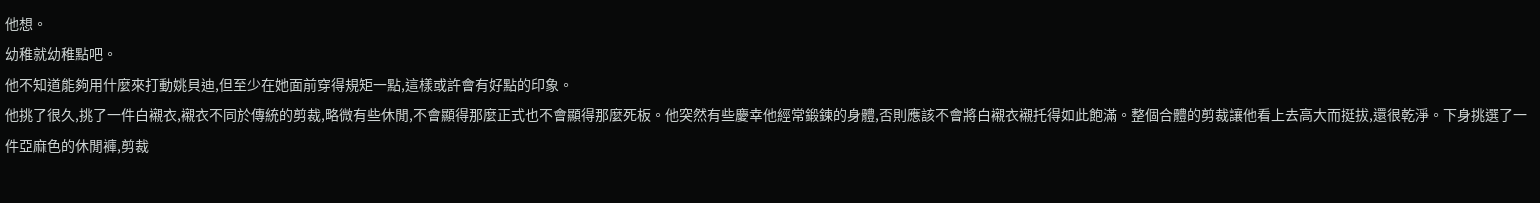他想。
幼稚就幼稚點吧。
他不知道能夠用什麼來打動姚貝迪,但至少在她面前穿得規矩一點,這樣或許會有好點的印象。
他挑了很久,挑了一件白襯衣,襯衣不同於傳統的剪裁,略微有些休閒,不會顯得那麼正式也不會顯得那麼死板。他突然有些慶幸他經常鍛鍊的身體,否則應該不會將白襯衣襯托得如此飽滿。整個合體的剪裁讓他看上去高大而挺拔,還很乾淨。下身挑選了一件亞麻色的休閒褲,剪裁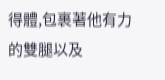得體,包裹著他有力的雙腿以及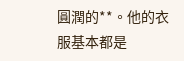圓潤的**。他的衣服基本都是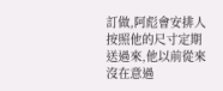訂做,阿彪會安排人按照他的尺寸定期送過來,他以前從來沒在意過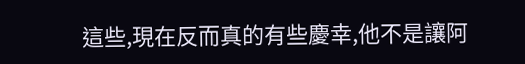這些,現在反而真的有些慶幸,他不是讓阿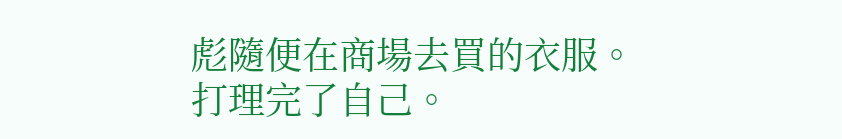彪隨便在商場去買的衣服。
打理完了自己。